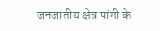जनजातीय क्षेत्र पांगी के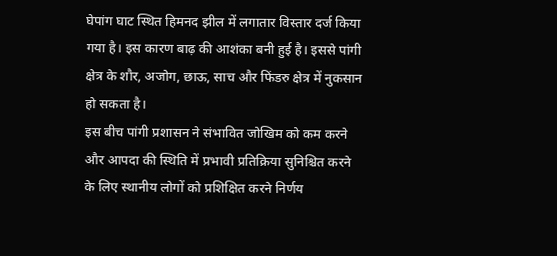घेपांग घाट स्थित हिमनद झील में लगातार विस्तार दर्ज किया गया है। इस कारण बाढ़ की आशंका बनी हुई है। इससे पांगी क्षेत्र के शौर, अजोग, छाऊ, साच और फिंडरु क्षेत्र में नुकसान हो सकता है।
इस बीच पांगी प्रशासन ने संभावित जोखिम को कम करने और आपदा की स्थिति में प्रभावी प्रतिक्रिया सुनिश्चित करने के लिए स्थानीय लोगों को प्रशिक्षित करने निर्णय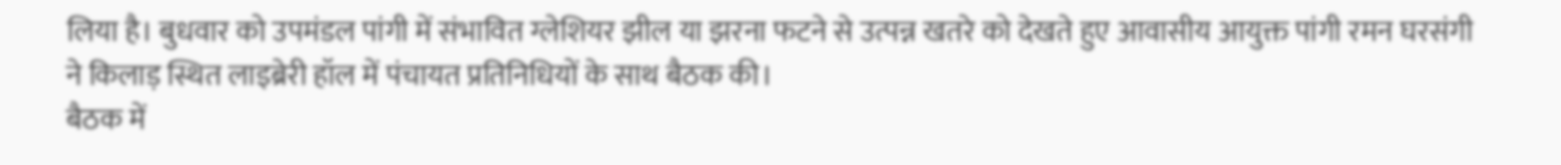लिया है। बुधवार को उपमंडल पांगी में संभावित ग्लेशियर झील या झरना फटने से उत्पन्न खतरे को देखते हुए आवासीय आयुक्त पांगी रमन घरसंगी ने किलाड़ स्थित लाइब्रेरी हॉल में पंचायत प्रतिनिधियों के साथ बैठक की।
बैठक में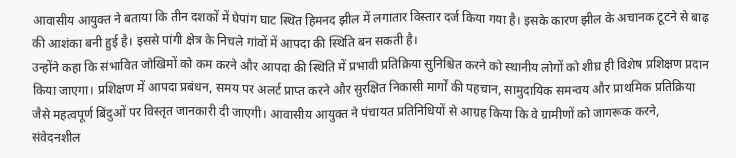आवासीय आयुक्त ने बताया कि तीन दशकों में घेपांग घाट स्थित हिमनद झील में लगातार विस्तार दर्ज किया गया है। इसके कारण झील के अचानक टूटने से बाढ़ की आशंका बनी हुई है। इससे पांगी क्षेत्र के निचले गांवों में आपदा की स्थिति बन सकती है।
उन्होंने कहा कि संभावित जोखिमों को कम करने और आपदा की स्थिति में प्रभावी प्रतिक्रिया सुनिश्चित करने को स्थानीय लोगों को शीघ्र ही विशेष प्रशिक्षण प्रदान किया जाएगा। प्रशिक्षण में आपदा प्रबंधन, समय पर अलर्ट प्राप्त करने और सुरक्षित निकासी मार्गों की पहचान, सामुदायिक समन्वय और प्राथमिक प्रतिक्रिया जैसे महत्वपूर्ण बिंदुओं पर विस्तृत जानकारी दी जाएगी। आवासीय आयुक्त ने पंचायत प्रतिनिधियों से आग्रह किया कि वे ग्रामीणों को जागरूक करने, संवेदनशील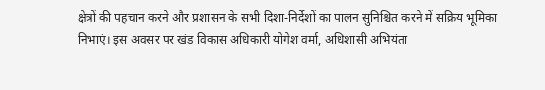क्षेत्रों की पहचान करने और प्रशासन के सभी दिशा-निर्देशों का पालन सुनिश्चित करने में सक्रिय भूमिका निभाएं। इस अवसर पर खंड विकास अधिकारी योगेश वर्मा, अधिशासी अभियंता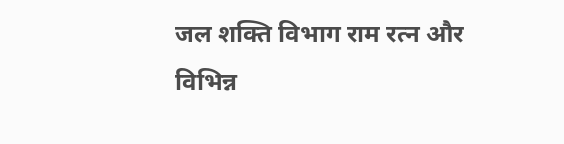जल शक्ति विभाग राम रत्न और विभिन्न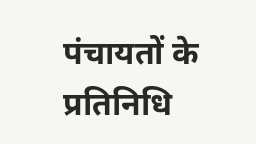पंचायतों के प्रतिनिधि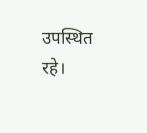उपस्थित रहे।